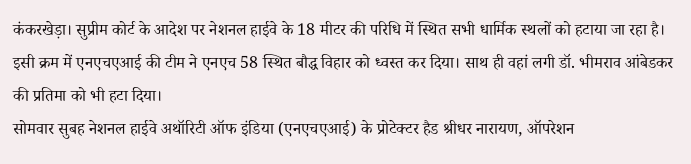कंकरखेड़ा। सुप्रीम कोर्ट के आदेश पर नेशनल हाईवे के 18 मीटर की परिधि में स्थित सभी धार्मिक स्थलों को हटाया जा रहा है। इसी क्रम में एनएचएआई की टीम ने एनएच 58 स्थित बौद्ध विहार को ध्वस्त कर दिया। साथ ही वहां लगी डॉ. भीमराव आंबेडकर की प्रतिमा को भी हटा दिया।
सोमवार सुबह नेशनल हाईवे अथॉरिटी ऑफ इंडिया (एनएचएआई) के प्रोटेक्टर हैड श्रीधर नारायण, ऑपरेशन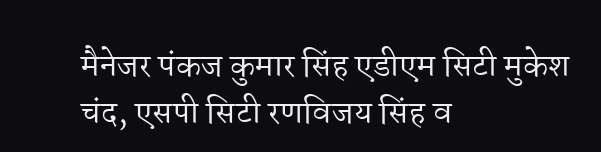मैनेजर पंकज कुमार सिंह एडीएम सिटी मुकेश चंद, एसपी सिटी रणविजय सिंह व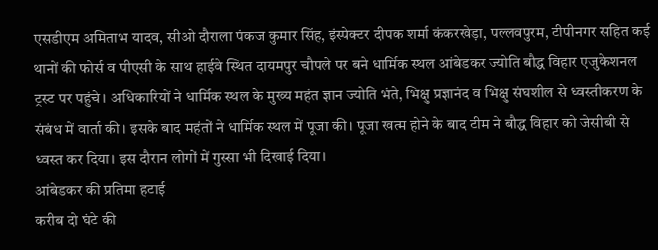एसडीएम अमिताभ यादव, सीओ दौराला पंकज कुमार सिंह, इंस्पेक्टर दीपक शर्मा कंकरखेड़ा, पल्लवपुरम, टीपीनगर सहित कई थानों की फोर्स व पीएसी के साथ हाईवे स्थित दायमपुर चौपले पर बने धार्मिक स्थल आंबेडकर ज्योति बौद्ध विहार एजुकेशनल ट्रस्ट पर पहुंचे। अधिकारियों ने धार्मिक स्थल के मुख्य महंत ज्ञान ज्योति भंते, भिक्षु प्रज्ञानंद व भिक्षु संघशील से ध्वस्तीकरण के संबंध में वार्ता की। इसके बाद महंतों ने धार्मिक स्थल में पूजा की। पूजा खत्म होने के बाद टीम ने बौद्ध विहार को जेसीबी से ध्वस्त कर दिया। इस दौरान लोगों में गुस्सा भी दिखाई दिया।
आंबेडकर की प्रतिमा हटाई
करीब दो घंटे की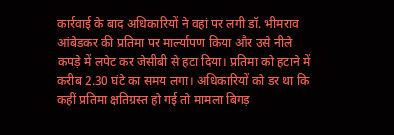कार्रवाई के बाद अधिकारियों ने वहां पर लगी डॉ. भीमराव आंबेडकर की प्रतिमा पर मार्ल्यापण किया और उसे नीले कपड़े में लपेट कर जेसीबी से हटा दिया। प्रतिमा को हटाने में करीब 2.30 घंटे का समय लगा। अधिकारियों को डर था कि कहीं प्रतिमा क्षतिग्रस्त हो गई तो मामला बिगड़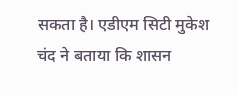सकता है। एडीएम सिटी मुकेश चंद ने बताया कि शासन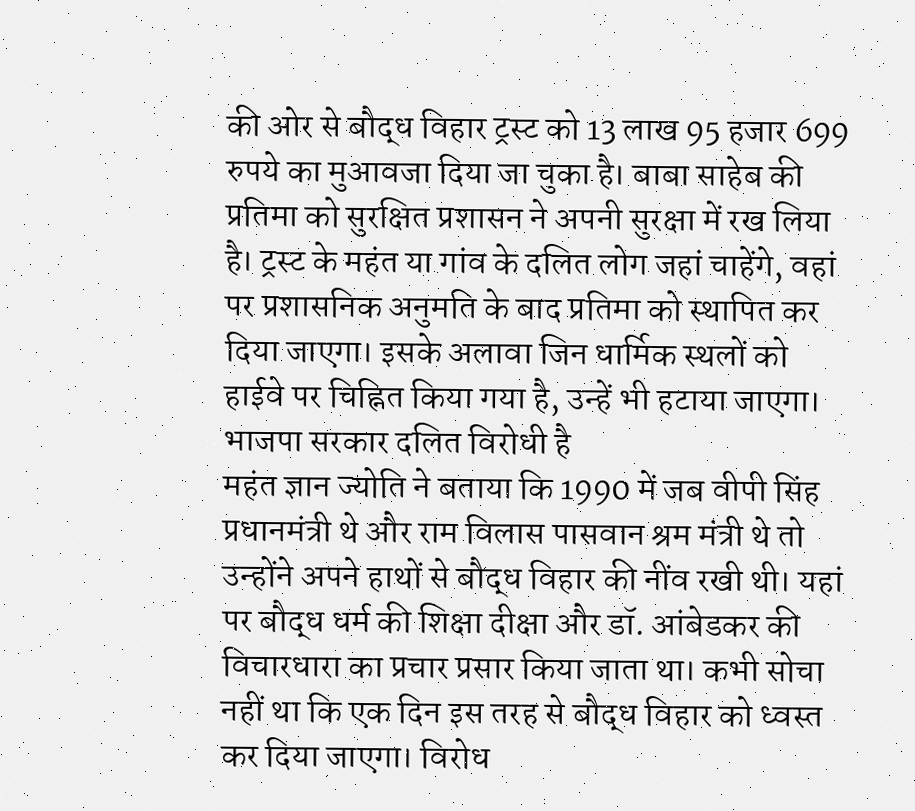की ओर से बौद्ध विहार ट्रस्ट को 13 लाख 95 हजार 699 रुपये का मुआवजा दिया जा चुका है। बाबा साहेब की प्रतिमा को सुरक्षित प्रशासन ने अपनी सुरक्षा में रख लिया है। ट्रस्ट के महंत या गांव के दलित लोग जहां चाहेंगे, वहां पर प्रशासनिक अनुमति के बाद प्रतिमा को स्थापित कर दिया जाएगा। इसके अलावा जिन धार्मिक स्थलों को हाईवे पर चिह्नित किया गया है, उन्हें भी हटाया जाएगा।
भाजपा सरकार दलित विरोधी है
महंत ज्ञान ज्योति ने बताया कि 1990 में जब वीपी सिंह प्रधानमंत्री थे और राम विलास पासवान श्रम मंत्री थे तो उन्होंने अपने हाथों से बौद्ध विहार की नींव रखी थी। यहां पर बौद्ध धर्म की शिक्षा दीक्षा और डॉ. आंबेडकर की विचारधारा का प्रचार प्रसार किया जाता था। कभी सोचा नहीं था कि एक दिन इस तरह से बौद्ध विहार को ध्वस्त कर दिया जाएगा। विरोध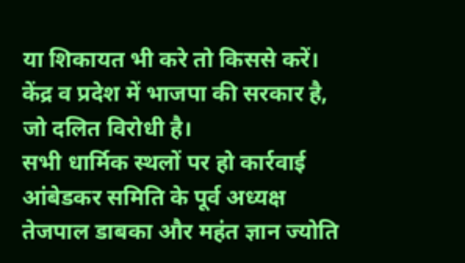या शिकायत भी करे तो किससे करें। केंद्र व प्रदेश में भाजपा की सरकार है, जो दलित विरोधी है।
सभी धार्मिक स्थलों पर हो कार्रवाई
आंबेडकर समिति के पूर्व अध्यक्ष तेजपाल डाबका और महंत ज्ञान ज्योति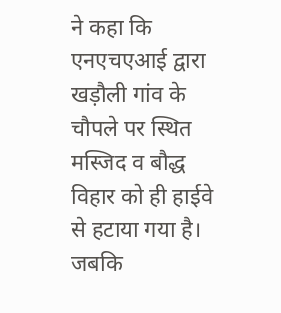ने कहा कि एनएचएआई द्वारा खड़ौली गांव के चौपले पर स्थित मस्जिद व बौद्ध विहार को ही हाईवे से हटाया गया है। जबकि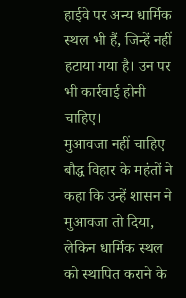हाईवे पर अन्य धार्मिक स्थल भी हैं, जिन्हें नहीं हटाया गया है। उन पर भी कार्रवाई होनी चाहिए।
मुआवजा नहीं चाहिए
बौद्ध विहार के महंतों ने कहा कि उन्हें शासन ने मुआवजा तो दिया, लेकिन धार्मिक स्थल को स्थापित कराने के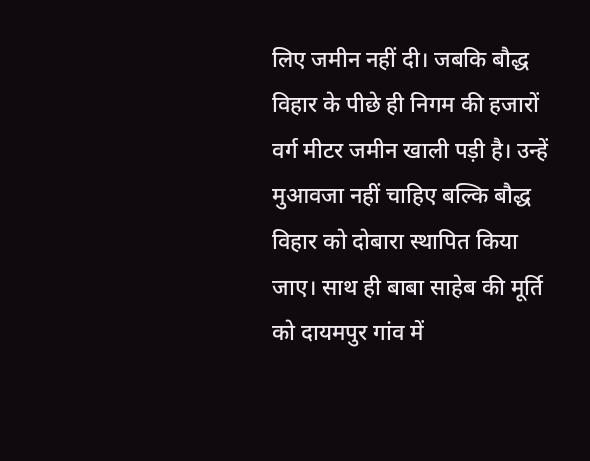लिए जमीन नहीं दी। जबकि बौद्ध विहार के पीछे ही निगम की हजारों वर्ग मीटर जमीन खाली पड़ी है। उन्हें मुआवजा नहीं चाहिए बल्कि बौद्ध विहार को दोबारा स्थापित किया जाए। साथ ही बाबा साहेब की मूर्ति को दायमपुर गांव में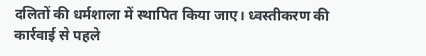दलितों की धर्मशाला में स्थापित किया जाए। ध्वस्तीकरण की कार्रवाई से पहले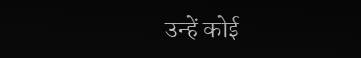उन्हें कोई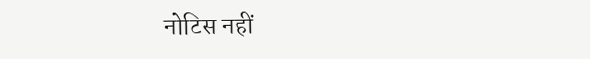नोटिस नहीं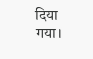दिया गया।